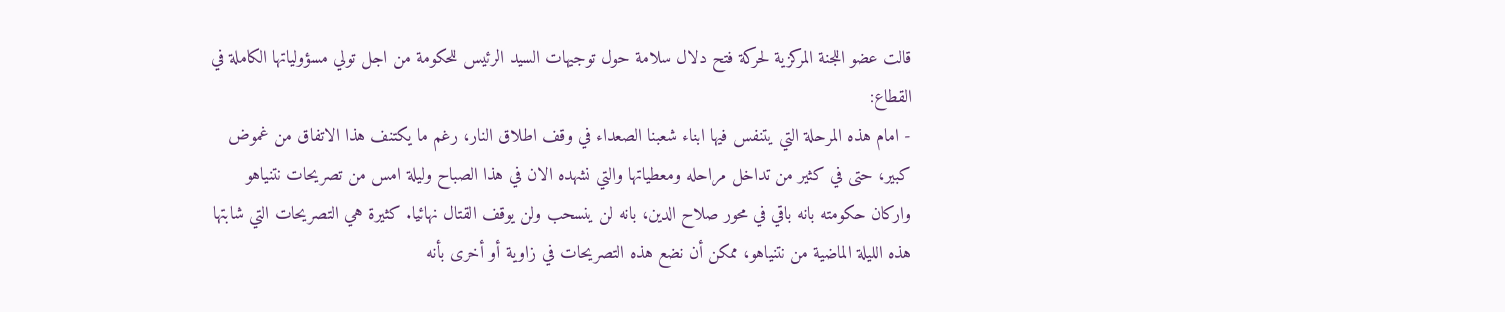قالت عضو اللجنة المركزية لحركة فتح دلال سلامة حول توجيهات السيد الرئيس للحكومة من اجل تولي مسؤولياتها الكاملة في القطاع:
- امام هذه المرحلة التي يتنفس فيها ابناء شعبنا الصعداء في وقف اطلاق النار، رغم ما يكتنف هذا الاتفاق من غموض كبير، حتى في كثير من تداخل مراحله ومعطياتها والتي نشهده الان في هذا الصباح وليلة امس من تصريحات نتنياهو واركان حكومته بانه باقي في محور صلاح الدين، بانه لن ينسحب ولن يوقف القتال نهائيا. كثيرة هي التصريحات التي شابتها هذه الليلة الماضية من نتنياهو، ممكن أن نضع هذه التصريحات في زاوية أو أخرى بأنه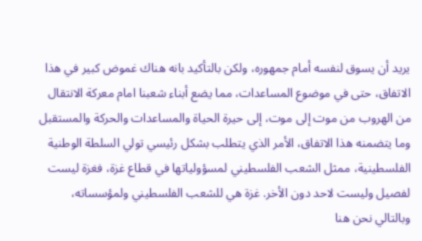يريد أن يسوق لنفسه أمام جمهوره، ولكن بالتأكيد بانه هناك غموض كبير في هذا الاتفاق، حتى في موضوع المساعدات، مما يضع أبناء شعبنا امام معركة الانتقال من الهروب من موت إلى موت، إلى حيرة الحياة والمساعدات والحركة والمستقبل وما يتضمنه هذا الاتفاق، الأمر الذي يتطلب بشكل رئيسي تولي السلطة الوطنية الفلسطينية، ممثل الشعب الفلسطيني لمسؤولياتها في قطاع غزة، فغزة ليست لفصيل وليست لاحد دون الأخر. غزة هي للشعب الفلسطيني ولمؤسساته، وبالتالي نحن هنا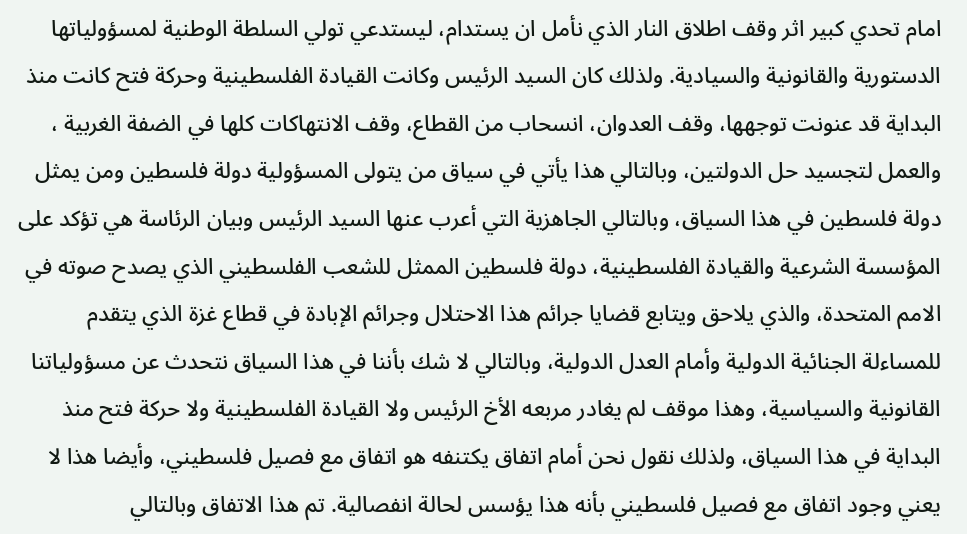امام تحدي كبير اثر وقف اطلاق النار الذي نأمل ان يستدام، ليستدعي تولي السلطة الوطنية لمسؤولياتها الدستورية والقانونية والسيادية. ولذلك كان السيد الرئيس وكانت القيادة الفلسطينية وحركة فتح كانت منذ البداية قد عنونت توجهها، وقف العدوان، انسحاب من القطاع، وقف الانتهاكات كلها في الضفة الغربية ، والعمل لتجسيد حل الدولتين، وبالتالي هذا يأتي في سياق من يتولى المسؤولية دولة فلسطين ومن يمثل دولة فلسطين في هذا السياق، وبالتالي الجاهزية التي أعرب عنها السيد الرئيس وبيان الرئاسة هي تؤكد على المؤسسة الشرعية والقيادة الفلسطينية، دولة فلسطين الممثل للشعب الفلسطيني الذي يصدح صوته في الامم المتحدة، والذي يلاحق ويتابع قضايا جرائم هذا الاحتلال وجرائم الإبادة في قطاع غزة الذي يتقدم للمساءلة الجنائية الدولية وأمام العدل الدولية، وبالتالي لا شك بأننا في هذا السياق نتحدث عن مسؤولياتنا القانونية والسياسية، وهذا موقف لم يغادر مربعه الأخ الرئيس ولا القيادة الفلسطينية ولا حركة فتح منذ البداية في هذا السياق، ولذلك نقول نحن أمام اتفاق يكتنفه هو اتفاق مع فصيل فلسطيني، وأيضا هذا لا يعني وجود اتفاق مع فصيل فلسطيني بأنه هذا يؤسس لحالة انفصالية. تم هذا الاتفاق وبالتالي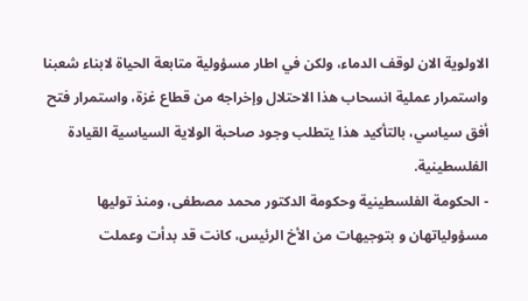الاولوية الان لوقف الدماء، ولكن في اطار مسؤولية متابعة الحياة لابناء شعبنا واستمرار عملية انسحاب هذا الاحتلال وإخراجه من قطاع غزة، واستمرار فتح أفق سياسي، بالتأكيد هذا يتطلب وجود صاحبة الولاية السياسية القيادة الفلسطينية.
- الحكومة الفلسطينية وحكومة الدكتور محمد مصطفى، ومنذ توليها مسؤولياتهان و بتوجيهات من الأخ الرئيس، كانت قد بدأت وعملت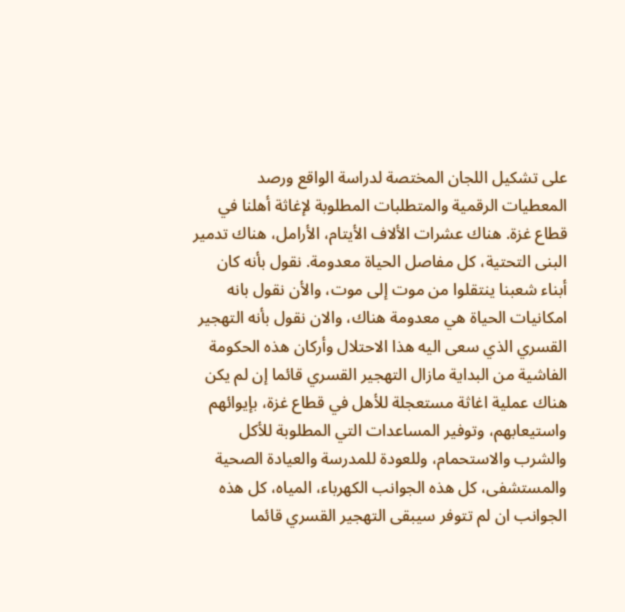على تشكيل اللجان المختصة لدراسة الواقع ورصد المعطيات الرقمية والمتطلبات المطلوبة لإغاثة أهلنا في قطاع غزة. هناك عشرات الألاف الأيتام، الأرامل، هناك تدمير البنى التحتية، كل مفاصل الحياة معدومة. نقول بأنه كان أبناء شعبنا ينتقلوا من موت إلى موت، والأن نقول بانه امكانيات الحياة هي معدومة هناك، والان نقول بأنه التهجير القسري الذي سعى اليه هذا الاحتلال وأركان هذه الحكومة الفاشية من البداية مازال التهجير القسري قائما إن لم يكن هناك عملية اغاثة مستعجلة للأهل في قطاع غزة، بإيوائهم واستيعابهم، وتوفير المساعدات التي المطلوبة للأكل والشرب والاستحمام، وللعودة للمدرسة والعيادة الصحية والمستشفى، كل هذه الجوانب الكهرباء، المياه، كل هذه الجوانب ان لم تتوفر سيبقى التهجير القسري قائما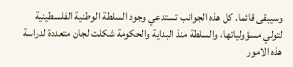وسيبقى قائما. كل هذه الجوانب تستدعي وجود السلطة الوطنية الفلسطينية لتولي مسؤولياتها، والسلطة منذ البداية والحكومة شكلت لجان متعددة لدراسة هذه الامور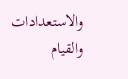والاستعدادات والقيام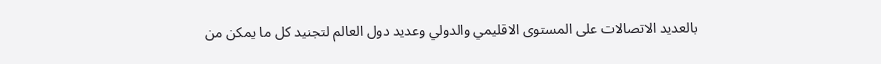بالعديد الاتصالات على المستوى الاقليمي والدولي وعديد دول العالم لتجنيد كل ما يمكن من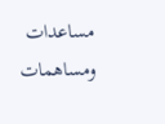مساعدات ومساهمات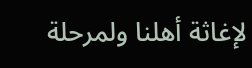لإغاثة أهلنا ولمرحلة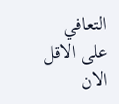التعافي على الاقل الان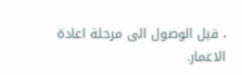، قبل الوصول الى مرحلة اعادة الاعمار.